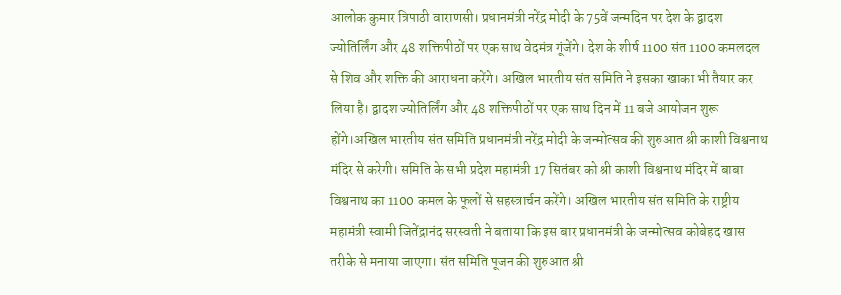आलोक कुमार त्रिपाठी वाराणसी। प्रधानमंत्री नरेंद्र मोदी के 75वें जन्मदिन पर देश के द्वादश ज्योतिर्लिंग और 48 शक्तिपीठों पर एक साथ वेदमंत्र गूंजेंगे। देश के शीर्ष 1100 संत 1100 कमलदल से शिव और शक्ति की आराधना करेंगे। अखिल भारतीय संत समिति ने इसका खाका भी तैयार कर लिया है। द्वादश ज्योतिर्लिंग और 48 शक्तिपीठों पर एक साथ दिन में 11 बजे आयोजन शुरू होंगे।अखिल भारतीय संत समिति प्रधानमंत्री नरेंद्र मोदी के जन्मोत्सव की शुरुआत श्री काशी विश्वनाथ मंदिर से करेगी। समिति के सभी प्रदेश महामंत्री 17 सितंबर को श्री काशी विश्वनाथ मंदिर में बाबा विश्वनाथ का 1100 कमल के फूलों से सहस्त्रार्चन करेंगे। अखिल भारतीय संत समिति के राष्ट्रीय महामंत्री स्वामी जितेंद्रानंद सरस्वती ने बताया कि इस बार प्रधानमंत्री के जन्मोत्सव कोबेहद खास तरीके से मनाया जाएगा। संत समिति पूजन की शुरुआत श्री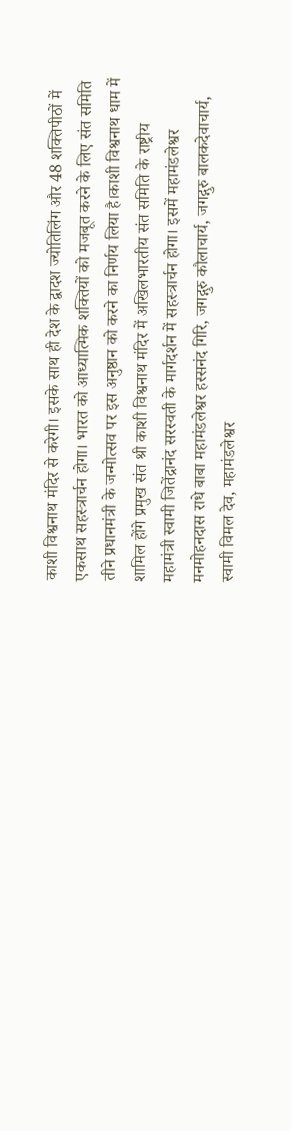काशी विश्वनाथ मंदिर से करेगी। इसके साथ ही देश के द्वादश ज्योतिलिंग और 48 शक्तिपीठों में एकसाथ सहस्त्रार्चन होगा। भारत को आध्यात्मिक शक्तियों को मजबूत करने के लिए संत समिति तीने प्रधानमंत्री के जन्मोत्सव पर इस अनुष्ठान को करने का निर्णय लिया है।काशी विश्वनाथ धाम में शामिल होंगे प्रमुख संत श्री काशी विश्वनाथ मंदिर में अखिलभारतीय संत समिति के राष्ट्रीय महामंत्री स्वामी जितेंद्रानंद सरस्वती के मार्गदर्शन में सहस्त्रार्चन होगा। इसमें महामंडलेश्वर मनमोहनदास राधे बाबा महामंडलेश्वर हस्सनंद गिरि, जगद्गुरु कौलाचार्य, जगद्गुरु बालकदेवाचार्य, स्वामी विमल देव, महामंडलेश्वर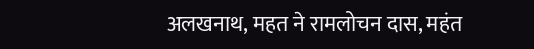अलखनाथ, महत ने रामलोचन दास, महंत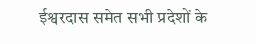ईश्वरदास समेत सभी प्रदेशों के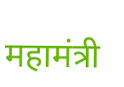महामंत्री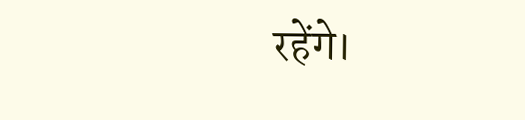रहेंगे।